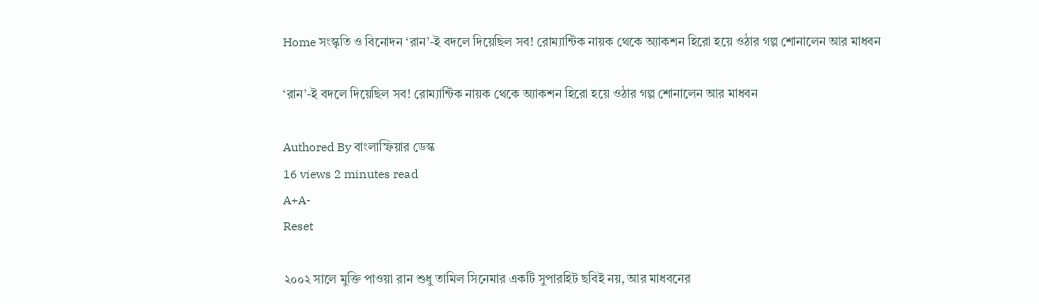Home সংস্কৃতি ও বিনোদন ‘রান’-ই বদলে দিয়েছিল সব! রোম্যান্টিক নায়ক থেকে অ্যাকশন হিরো হয়ে ওঠার গল্প শোনালেন আর মাধবন

‘রান’-ই বদলে দিয়েছিল সব! রোম্যান্টিক নায়ক থেকে অ্যাকশন হিরো হয়ে ওঠার গল্প শোনালেন আর মাধবন

Authored By বাংলাস্ফিয়ার ডেস্ক
16 views 2 minutes read
A+A-
Reset

২০০২ সালে মুক্তি পাওয়া রান শুধু তামিল সিনেমার একটি সুপারহিট ছবিই নয়, আর মাধবনের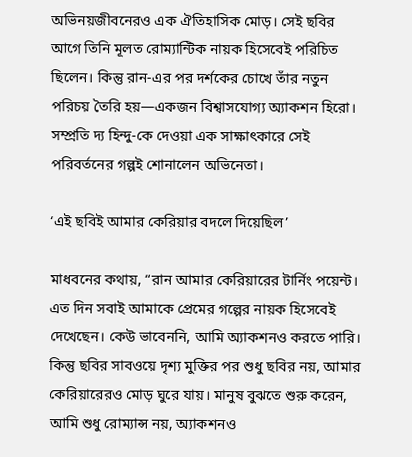অভিনয়জীবনেরও এক ঐতিহাসিক মোড়। সেই ছবির আগে তিনি মূলত রোম্যান্টিক নায়ক হিসেবেই পরিচিত ছিলেন। কিন্তু রান-এর পর দর্শকের চোখে তাঁর নতুন পরিচয় তৈরি হয়—একজন বিশ্বাসযোগ্য অ্যাকশন হিরো। সম্প্রতি দ্য হিন্দু-কে দেওয়া এক সাক্ষাৎকারে সেই পরিবর্তনের গল্পই শোনালেন অভিনেতা।

‘এই ছবিই আমার কেরিয়ার বদলে দিয়েছিল’

মাধবনের কথায়, “রান আমার কেরিয়ারের টার্নিং পয়েন্ট। এত দিন সবাই আমাকে প্রেমের গল্পের নায়ক হিসেবেই দেখেছেন। কেউ ভাবেননি, আমি অ্যাকশনও করতে পারি। কিন্তু ছবির সাবওয়ে দৃশ্য মুক্তির পর শুধু ছবির নয়, আমার কেরিয়ারেরও মোড় ঘুরে যায়। মানুষ বুঝতে শুরু করেন, আমি শুধু রোম্যান্স নয়, অ্যাকশনও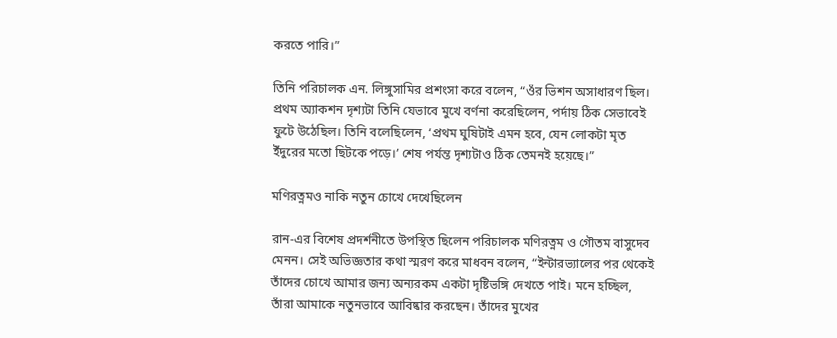করতে পারি।”

তিনি পরিচালক এন. লিঙ্গুসামির প্রশংসা করে বলেন, “ওঁর ভিশন অসাধারণ ছিল। প্রথম অ্যাকশন দৃশ্যটা তিনি যেভাবে মুখে বর্ণনা করেছিলেন, পর্দায় ঠিক সেভাবেই ফুটে উঠেছিল। তিনি বলেছিলেন, ‘প্রথম ঘুষিটাই এমন হবে, যেন লোকটা মৃত ইঁদুরের মতো ছিটকে পড়ে।’ শেষ পর্যন্ত দৃশ্যটাও ঠিক তেমনই হয়েছে।”

মণিরত্নমও নাকি নতুন চোখে দেখেছিলেন

রান-এর বিশেষ প্রদর্শনীতে উপস্থিত ছিলেন পরিচালক মণিরত্নম ও গৌতম বাসুদেব মেনন। সেই অভিজ্ঞতার কথা স্মরণ করে মাধবন বলেন, “ইন্টারভ্যালের পর থেকেই তাঁদের চোখে আমার জন্য অন্যরকম একটা দৃষ্টিভঙ্গি দেখতে পাই। মনে হচ্ছিল, তাঁরা আমাকে নতুনভাবে আবিষ্কার করছেন। তাঁদের মুখের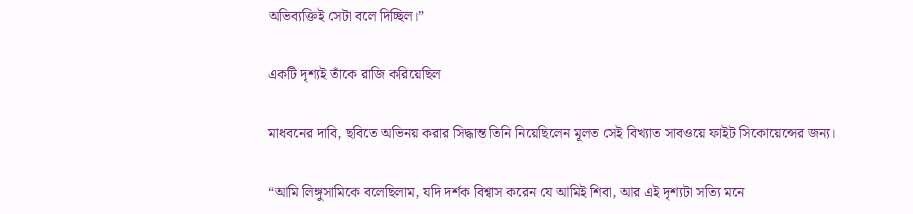অভিব্যক্তিই সেটা বলে দিচ্ছিল।”

একটি দৃশ্যই তাঁকে রাজি করিয়েছিল

মাধবনের দাবি, ছবিতে অভিনয় করার সিদ্ধান্ত তিনি নিয়েছিলেন মূলত সেই বিখ্যাত সাবওয়ে ফাইট সিকোয়েন্সের জন্য।

“আমি লিঙ্গুসামিকে বলেছিলাম, যদি দর্শক বিশ্বাস করেন যে আমিই শিবা, আর এই দৃশ্যটা সত্যি মনে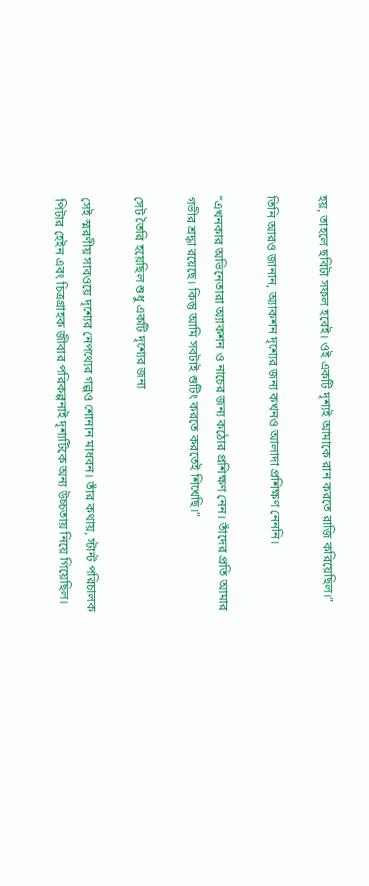হয়, তাহলে ছবিটা সফল হবেই। ওই একটি দৃশ্যই আমাকে রান করতে রাজি করিয়েছিল।”

তিনি আরও জানান, অ্যাকশন দৃশ্যের জন্য কখনও আলাদা প্রশিক্ষণ নেননি।

“এখনকার অভিনেতারা অ্যাকশন ও নাচের জন্য কঠোর প্রশিক্ষণ নেন। তাঁদের প্রতি আমার গভীর শ্রদ্ধা রয়েছে। কিন্তু আমি সবটাই শুটিং করতে করতেই শিখেছি।”

সেট তৈরি হয়েছিল শুধু একটি দৃশ্যের জন্য

সেই স্মরণীয় সাবওয়ে দৃশ্যের নেপথ্যের গল্পও শোনান মাধবন। তাঁর কথায়, স্টান্ট পরিচালক পিটার হেইন এবং চিত্রগ্রাহক জীবার পরিকল্পনাই দৃশ্যটিকে অন্য উচ্চতায় নিয়ে গিয়েছিল।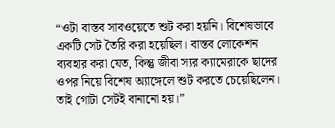“ওটা বাস্তব সাবওয়েতে শুট করা হয়নি। বিশেষভাবে একটি সেট তৈরি করা হয়েছিল। বাস্তব লোকেশন ব্যবহার করা যেত, কিন্তু জীবা স্যর ক্যামেরাকে ছাদের ওপর নিয়ে বিশেষ অ্যাঙ্গেলে শুট করতে চেয়েছিলেন। তাই গোটা সেটই বানানো হয়।”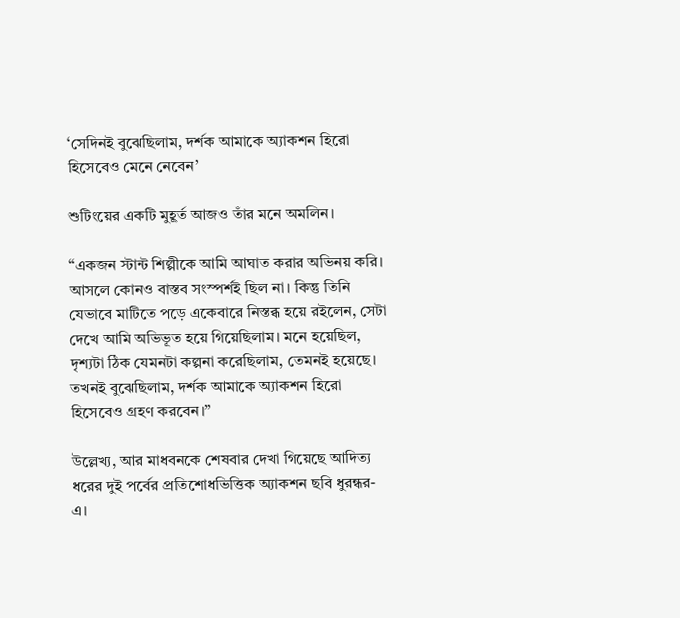‘সেদিনই বুঝেছিলাম, দর্শক আমাকে অ্যাকশন হিরো হিসেবেও মেনে নেবেন’

শুটিংয়ের একটি মুহূর্ত আজও তাঁর মনে অমলিন।

“একজন স্টান্ট শিল্পীকে আমি আঘাত করার অভিনয় করি। আসলে কোনও বাস্তব সংস্পর্শই ছিল না। কিন্তু তিনি যেভাবে মাটিতে পড়ে একেবারে নিস্তব্ধ হয়ে রইলেন, সেটা দেখে আমি অভিভূত হয়ে গিয়েছিলাম। মনে হয়েছিল, দৃশ্যটা ঠিক যেমনটা কল্পনা করেছিলাম, তেমনই হয়েছে। তখনই বুঝেছিলাম, দর্শক আমাকে অ্যাকশন হিরো হিসেবেও গ্রহণ করবেন।”

উল্লেখ্য, আর মাধবনকে শেষবার দেখা গিয়েছে আদিত্য ধরের দুই পর্বের প্রতিশোধভিত্তিক অ্যাকশন ছবি ধুরন্ধর-এ।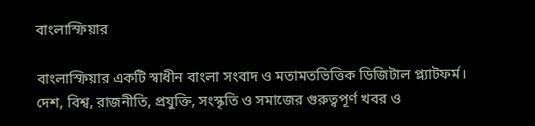বাংলাস্ফিয়ার

বাংলাস্ফিয়ার একটি স্বাধীন বাংলা সংবাদ ও মতামতভিত্তিক ডিজিটাল প্ল্যাটফর্ম। দেশ, বিশ্ব, রাজনীতি, প্রযুক্তি, সংস্কৃতি ও সমাজের গুরুত্বপূর্ণ খবর ও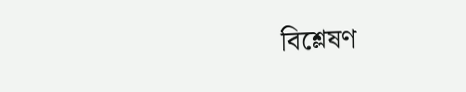বিশ্লেষণ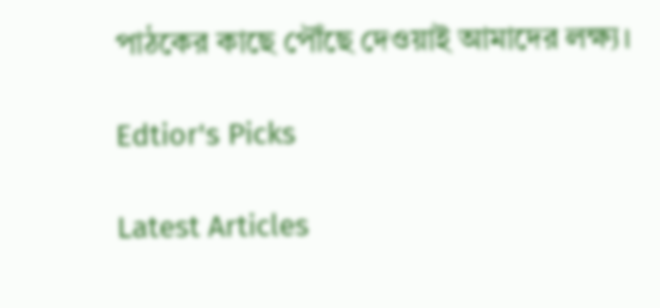পাঠকের কাছে পৌঁছে দেওয়াই আমাদের লক্ষ্য।

Edtior's Picks

Latest Articles